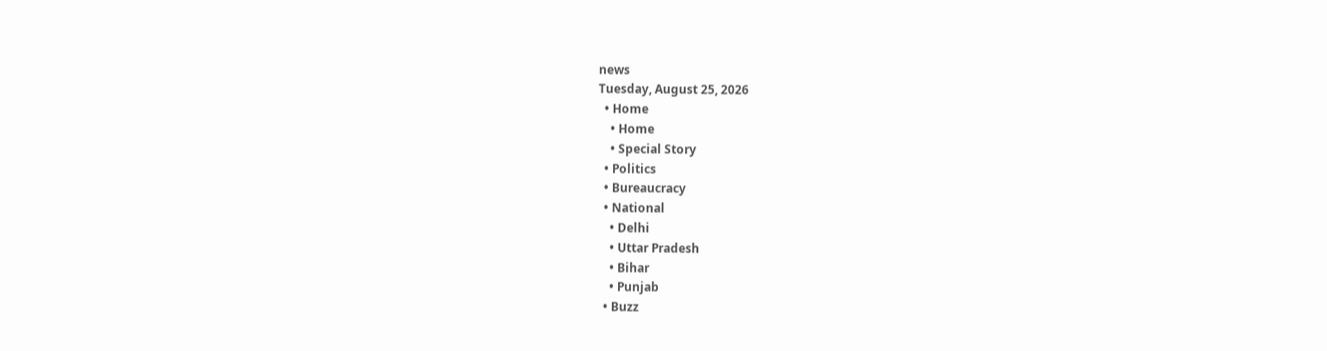news
Tuesday, August 25, 2026
  • Home
    • Home
    • Special Story
  • Politics
  • Bureaucracy
  • National
    • Delhi
    • Uttar Pradesh
    • Bihar
    • Punjab
  • Buzz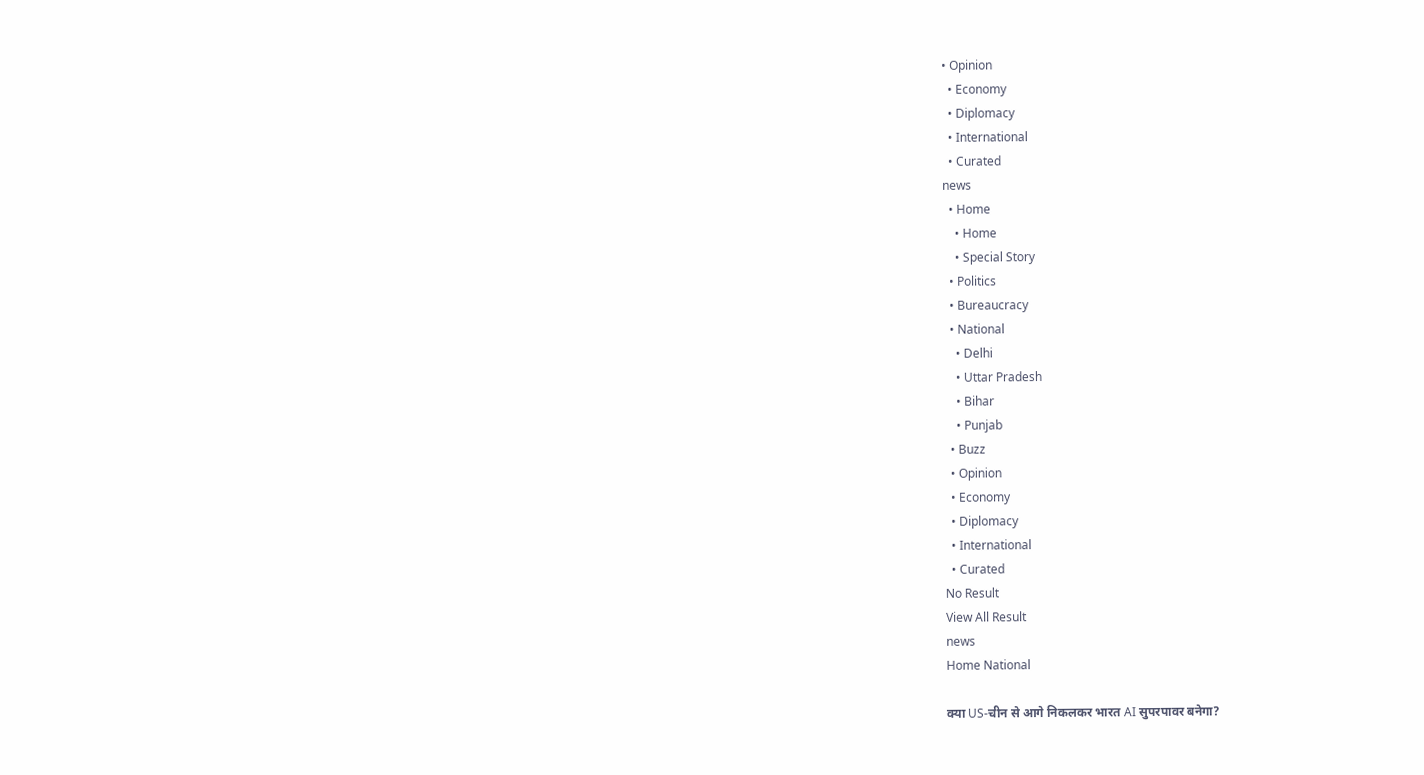• Opinion
  • Economy
  • Diplomacy
  • International
  • Curated
news
  • Home
    • Home
    • Special Story
  • Politics
  • Bureaucracy
  • National
    • Delhi
    • Uttar Pradesh
    • Bihar
    • Punjab
  • Buzz
  • Opinion
  • Economy
  • Diplomacy
  • International
  • Curated
No Result
View All Result
news
Home National

क्या US-चीन से आगे निकलकर भारत AI सुपरपावर बनेगा?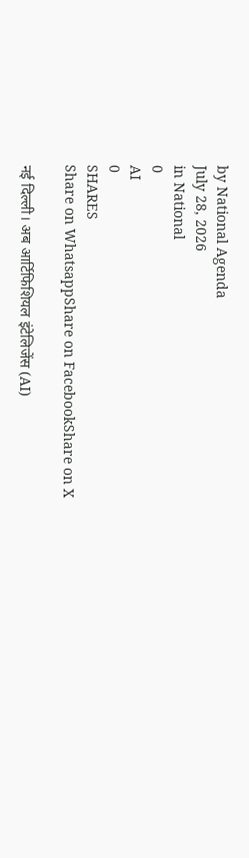by National Agenda
July 28, 2026
in National
0
AI
0
SHARES
Share on WhatsappShare on FacebookShare on X

नई दिल्ली। अब आर्टिफिशियल इंटेलिजेंस (AI)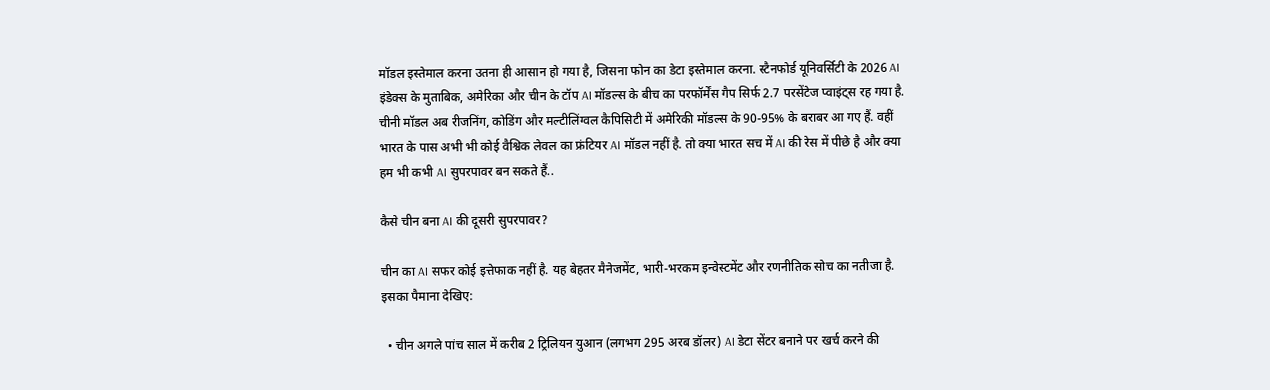मॉडल इस्तेमाल करना उतना ही आसान हो गया है, जिसना फोन का डेटा इस्तेमाल करना. स्टैनफोर्ड यूनिवर्सिटी के 2026 AI इंडेक्स के मुताबिक, अमेरिका और चीन के टॉप AI मॉडल्स के बीच का परफॉर्मेंस गैप सिर्फ 2.7 परसेंटेज प्वाइंट्स रह गया है. चीनी मॉडल अब रीजनिंग, कोडिंग और मल्टीलिंग्वल कैपिसिटी में अमेरिकी मॉडल्स के 90-95% के बराबर आ गए हैं. वहीं भारत के पास अभी भी कोई वैश्विक लेवल का फ्रंटियर AI मॉडल नहीं है. तो क्या भारत सच में AI की रेस में पीछे है और क्या हम भी कभी AI सुपरपावर बन सकते हैं..

कैसे चीन बना AI की दूसरी सुपरपावर?

चीन का AI सफर कोई इत्तेफाक नहीं है. यह बेहतर मैनेजमेंट, भारी-भरकम इन्वेस्टमेंट और रणनीतिक सोच का नतीजा है. इसका पैमाना देखिए:

  • चीन अगले पांच साल में करीब 2 ट्रिलियन युआन (लगभग 295 अरब डॉलर) AI डेटा सेंटर बनाने पर खर्च करने की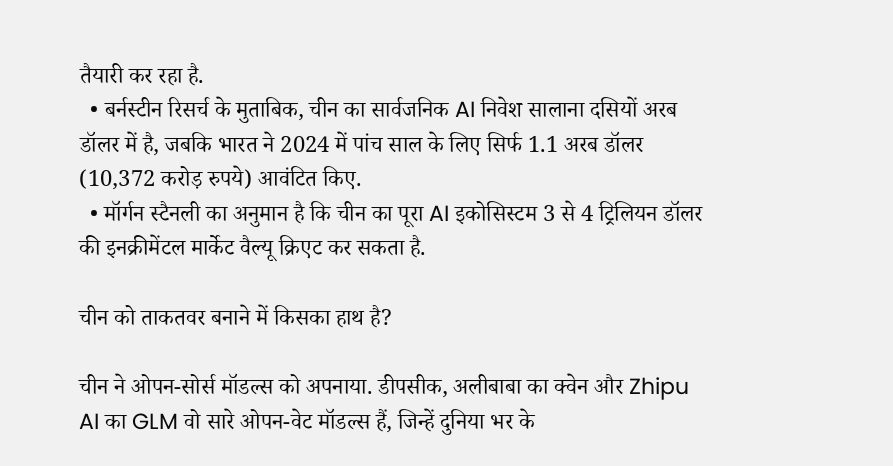तैयारी कर रहा है.
  • बर्नस्टीन रिसर्च के मुताबिक, चीन का सार्वजनिक AI निवेश सालाना दसियों अरब डॉलर में है, जबकि भारत ने 2024 में पांच साल के लिए सिर्फ 1.1 अरब डॉलर (10,372 करोड़ रुपये) आवंटित किए.
  • मॉर्गन स्टैनली का अनुमान है कि चीन का पूरा AI इकोसिस्टम 3 से 4 ट्रिलियन डॉलर की इनक्रीमेंटल मार्केट वैल्यू क्रिएट कर सकता है.

चीन को ताकतवर बनाने में किसका हाथ है?

चीन ने ओपन-सोर्स मॉडल्स को अपनाया. डीपसीक, अलीबाबा का क्वेन और Zhipu AI का GLM वो सारे ओपन-वेट मॉडल्स हैं, जिन्हें दुनिया भर के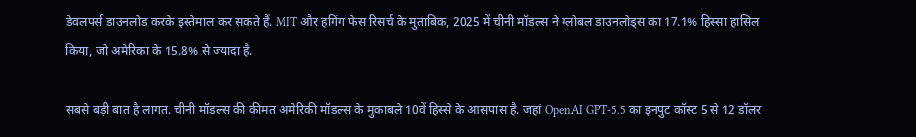डेवलपर्स डाउनलोड करके इस्तेमाल कर सकते हैं. MIT और हगिंग फेस रिसर्च के मुताबिक, 2025 में चीनी मॉडल्स ने ग्लोबल डाउनलोड्स का 17.1% हिस्सा हासिल किया, जो अमेरिका के 15.8% से ज्यादा है.

सबसे बड़ी बात है लागत. चीनी मॉडल्स की कीमत अमेरिकी मॉडल्स के मुकाबले 10वें हिस्से के आसपास है. जहां OpenAI GPT-5.5 का इनपुट कॉस्ट 5 से 12 डॉलर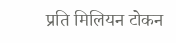प्रति मिलियन टोकन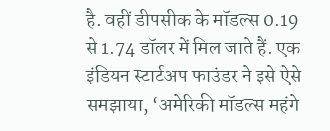है. वहीं डीपसीक के मॉडल्स 0.19 से 1.74 डॉलर में मिल जाते हैं. एक इंडियन स्टार्टअप फाउंडर ने इसे ऐसे समझाया, ‘अमेरिकी मॉडल्स महंगे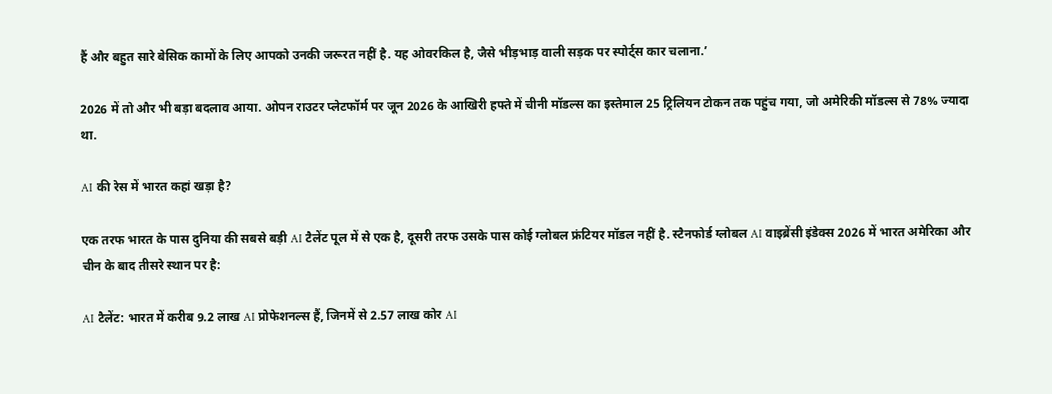हैं और बहुत सारे बेसिक कामों के लिए आपको उनकी जरूरत नहीं है. यह ओवरकिल है, जैसे भीड़भाड़ वाली सड़क पर स्पोर्ट्स कार चलाना.’

2026 में तो और भी बड़ा बदलाव आया. ओपन राउटर प्लेटफॉर्म पर जून 2026 के आखिरी हफ्ते में चीनी मॉडल्स का इस्तेमाल 25 ट्रिलियन टोकन तक पहुंच गया, जो अमेरिकी मॉडल्स से 78% ज्यादा था.

AI की रेस में भारत कहां खड़ा है?

एक तरफ भारत के पास दुनिया की सबसे बड़ी AI टैलेंट पूल में से एक है, दूसरी तरफ उसके पास कोई ग्लोबल फ्रंटियर मॉडल नहीं है. स्टैनफोर्ड ग्लोबल AI वाइब्रेंसी इंडेक्स 2026 में भारत अमेरिका और चीन के बाद तीसरे स्थान पर है:

AI टैलेंट: भारत में करीब 9.2 लाख AI प्रोफेशनल्स हैं, जिनमें से 2.57 लाख कोर AI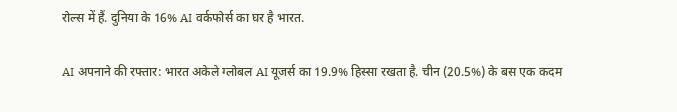रोल्स में हैं. दुनिया के 16% AI वर्कफोर्स का घर है भारत.

AI अपनाने की रफ्तार: भारत अकेले ग्लोबल AI यूजर्स का 19.9% हिस्सा रखता है. चीन (20.5%) के बस एक कदम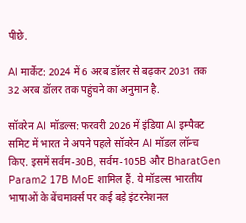पीछे.

AI मार्केट: 2024 में 6 अरब डॉलर से बढ़कर 2031 तक 32 अरब डॉलर तक पहुंचने का अनुमान है.

सॉवरेन AI मॉडल्स: फरवरी 2026 में इंडिया AI इम्पैक्ट समिट में भारत ने अपने पहले सॉवरेन AI मॉडल लॉन्च किए. इसमें सर्वम-30B, सर्वम-105B और BharatGen Param2 17B MoE शामिल हैं. ये मॉडल्स भारतीय भाषाओं के बेंचमार्क्स पर कई बड़े इंटरनेशनल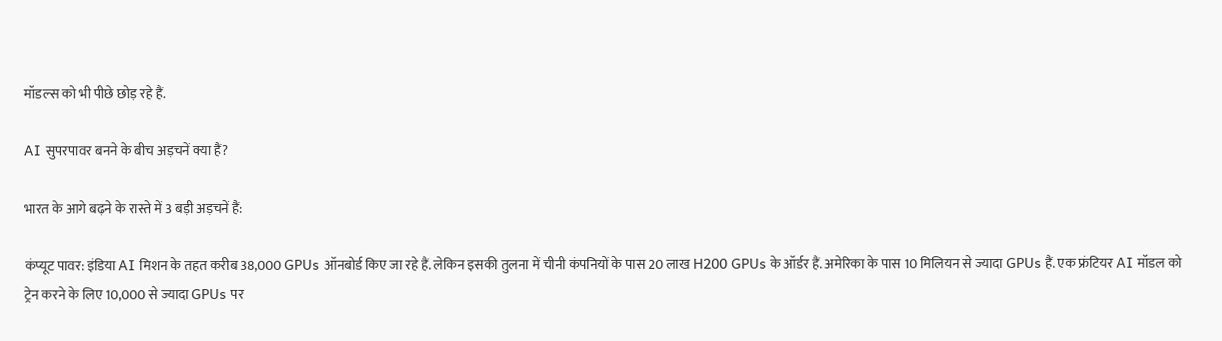मॉडल्स को भी पीछे छोड़ रहे हैं.

AI सुपरपावर बनने के बीच अड़चनें क्या हैं?

भारत के आगे बढ़ने के रास्ते में 3 बड़ी अड़चनें हैं:

कंप्यूट पावर: इंडिया AI मिशन के तहत करीब 38,000 GPUs ऑनबोर्ड किए जा रहे हैं. लेकिन इसकी तुलना में चीनी कंपनियों के पास 20 लाख H200 GPUs के ऑर्डर हैं. अमेरिका के पास 10 मिलियन से ज्यादा GPUs हैं. एक फ्रंटियर AI मॉडल को ट्रेन करने के लिए 10,000 से ज्यादा GPUs पर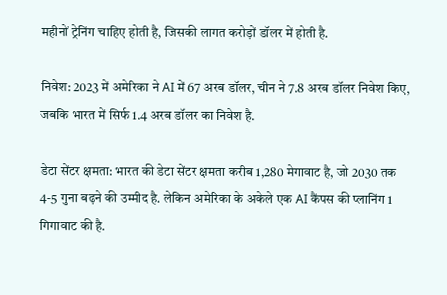महीनों ट्रेनिंग चाहिए होती है, जिसकी लागत करोड़ों डॉलर में होती है.

निवेश: 2023 में अमेरिका ने AI में 67 अरब डॉलर, चीन ने 7.8 अरब डॉलर निवेश किए, जबकि भारत में सिर्फ 1.4 अरब डॉलर का निवेश है.

डेटा सेंटर क्षमता: भारत की डेटा सेंटर क्षमता करीब 1,280 मेगावाट है, जो 2030 तक 4-5 गुना बढ़ने की उम्मीद है. लेकिन अमेरिका के अकेले एक AI कैंपस की प्लानिंग 1 गिगावाट की है.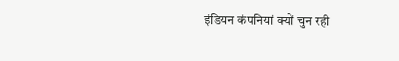इंडियन कंपनियां क्यों चुन रही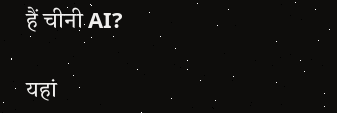हैं चीनी AI?

यहां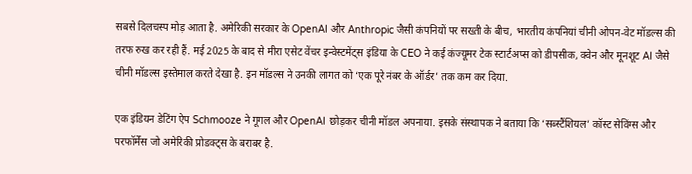सबसे दिलचस्प मोड़ आता है. अमेरिकी सरकार के OpenAI और Anthropic जैसी कंपनियों पर सख्ती के बीच, भारतीय कंपनियां चीनी ओपन-वेट मॉडल्स की तरफ रुख कर रही हैं. मई 2025 के बाद से मीरा एसेट वेंचर इन्वेस्टमेंट्स इंडिया के CEO ने कई कंज्यूमर टेक स्टार्टअप्स को डीपसीक, क्वेन और मूनशूट AI जैसे चीनी मॉडल्स इस्तेमाल करते देखा है. इन मॉडल्स ने उनकी लागत को ‘एक पूरे नंबर के ऑर्डर’ तक कम कर दिया.

एक इंडियन डेटिंग ऐप Schmooze ने गूगल और OpenAI छोड़कर चीनी मॉडल अपनाया. इसके संस्थापक ने बताया कि ‘सब्स्टैंशियल’ कॉस्ट सेविंग्स और परफॉर्मेंस जो अमेरिकी प्रोडक्ट्स के बराबर है.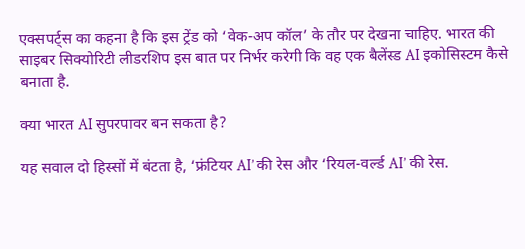एक्सपर्ट्स का कहना है कि इस ट्रेंड को ‘वेक-अप कॉल’ के तौर पर देखना चाहिए. भारत की साइबर सिक्योरिटी लीडरशिप इस बात पर निर्भर करेगी कि वह एक बैलेंस्ड AI इकोसिस्टम कैसे बनाता है.

क्या भारत AI सुपरपावर बन सकता है?

यह सवाल दो हिस्सों में बंटता है, ‘फ्रंटियर AI’ की रेस और ‘रियल-वर्ल्ड AI’ की रेस.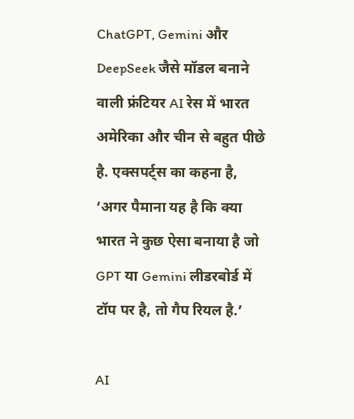ChatGPT, Gemini और DeepSeek जैसे मॉडल बनाने वाली फ्रंटियर AI रेस में भारत अमेरिका और चीन से बहुत पीछे है. एक्सपर्ट्स का कहना है, ‘अगर पैमाना यह है कि क्या भारत ने कुछ ऐसा बनाया है जो GPT या Gemini लीडरबोर्ड में टॉप पर है, तो गैप रियल है.’

AI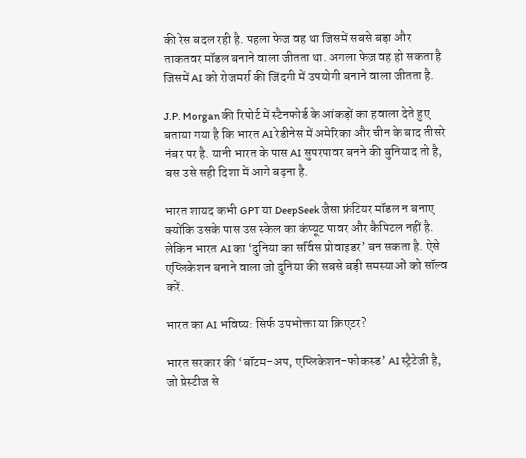की रेस बदल रही है. पहला फेज वह था जिसमें सबसे बड़ा और ताकतवर मॉडल बनाने वाला जीतता था. अगला फेज़ वह हो सकता है जिसमें AI को रोजमर्रा की जिंदगी में उपयोगी बनाने वाला जीतता है.

J.P. Morgan की रिपोर्ट में स्टैनफोर्ड के आंकड़ों का हवाला देते हुए बताया गया है कि भारत AI रेडीनेस में अमेरिका और चीन के बाद तीसरे नंबर पर है. यानी भारत के पास AI सुपरपावर बनने की बुनियाद तो है, बस उसे सही दिशा में आगे बढ़ना है.

भारत शायद कभी GPT या DeepSeek जैसा फ्रंटियर मॉडल न बनाए क्योंकि उसके पास उस स्केल का कंप्यूट पावर और कैपिटल नहीं है. लेकिन भारत AI का ‘दुनिया का सर्विस प्रोवाइडर’ बन सकता है. ऐसे एप्लिकेशन बनाने वाला जो दुनिया की सबसे बड़ी समस्याओं को सॉल्व करें.

भारत का AI भविष्य: सिर्फ उपभोक्ता या क्रिएटर?

भारत सरकार की ‘बॉटम-अप, एप्लिकेशन-फोकस्ड’ AI स्ट्रैटेजी है, जो प्रेस्टीज से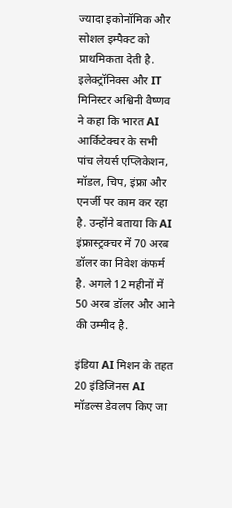ज्यादा इकोनॉमिक और सोशल इम्पैक्ट को प्राथमिकता देती है. इलेक्ट्रॉनिक्स और IT मिनिस्टर अश्विनी वैष्णव ने कहा कि भारत AI आर्किटेक्चर के सभी पांच लेयर्स एप्लिकेशन, मॉडल, चिप, इंफ्रा और एनर्जी पर काम कर रहा है. उन्होंने बताया कि AI इंफ्रास्ट्रक्चर में 70 अरब डॉलर का निवेश कंफर्म है. अगले 12 महीनों में 50 अरब डॉलर और आने की उम्मीद है.

इंडिया AI मिशन के तहत 20 इंडिजिनस AI मॉडल्स डेवलप किए जा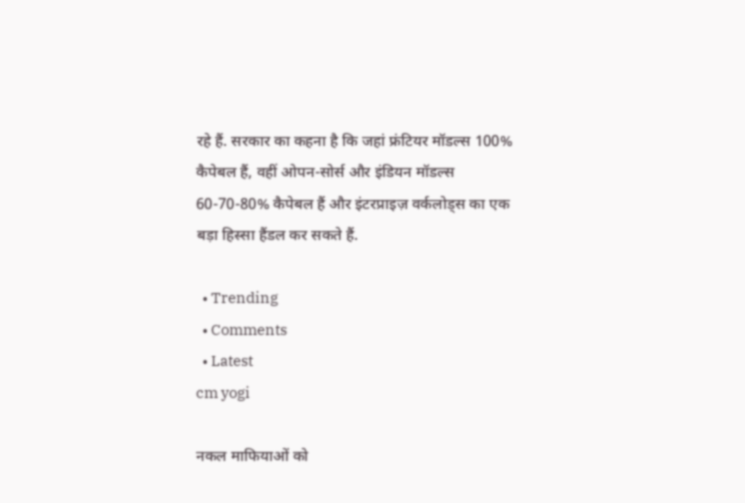रहे हैं. सरकार का कहना है कि जहां फ्रंटियर मॉडल्स 100% कैपेबल हैं, वहीं ओपन-सोर्स और इंडियन मॉडल्स 60-70-80% कैपेबल हैं और इंटरप्राइज़ वर्कलोड्स का एक बड़ा हिस्सा हैंडल कर सकते हैं.

  • Trending
  • Comments
  • Latest
cm yogi

नकल माफियाओं को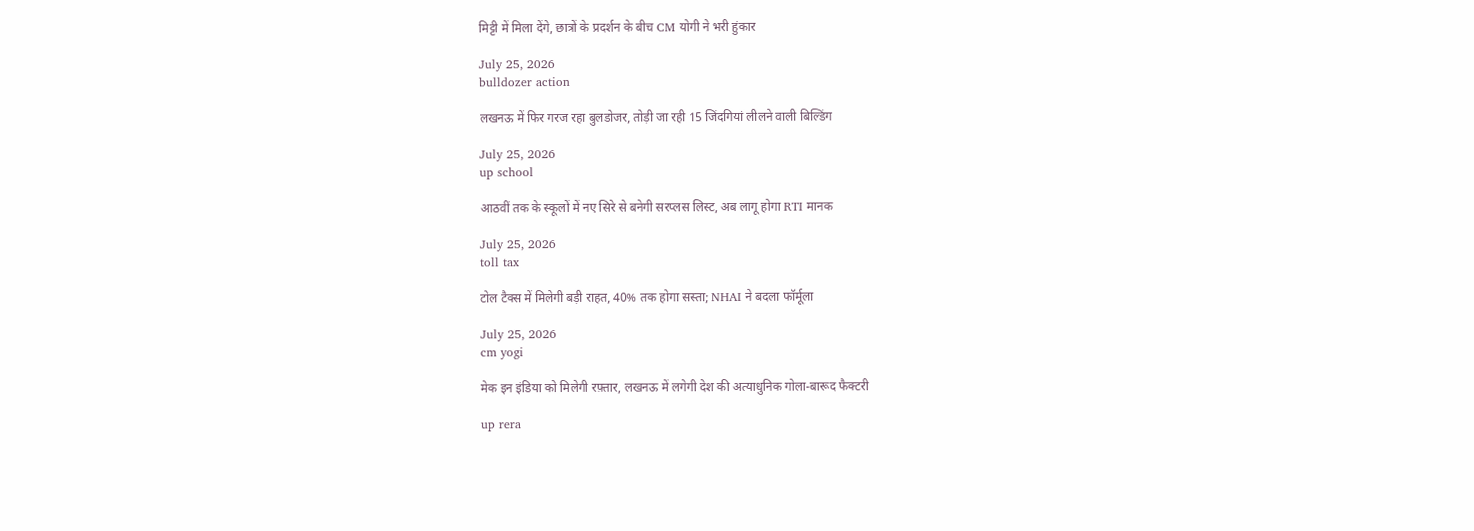मिट्टी में मिला देंगे, छात्रों के प्रदर्शन के बीच CM योगी ने भरी हुंकार

July 25, 2026
bulldozer action

लखनऊ में फिर गरज रहा बुलडोजर, तोड़ी जा रही 15 जिंदगियां लीलने वाली बिल्डिंग

July 25, 2026
up school

आठवीं तक के स्कूलों में नए सिरे से बनेगी सरप्लस लिस्ट, अब लागू होगा RTI मानक

July 25, 2026
toll tax

टोल टैक्स में मिलेगी बड़ी राहत, 40% तक होगा सस्ता; NHAI ने बदला फॉर्मूला

July 25, 2026
cm yogi

मेक इन इंडिया को मिलेगी रफ़्तार, लखनऊ में लगेगी देश की अत्याधुनिक गोला-बारूद फैक्टरी

up rera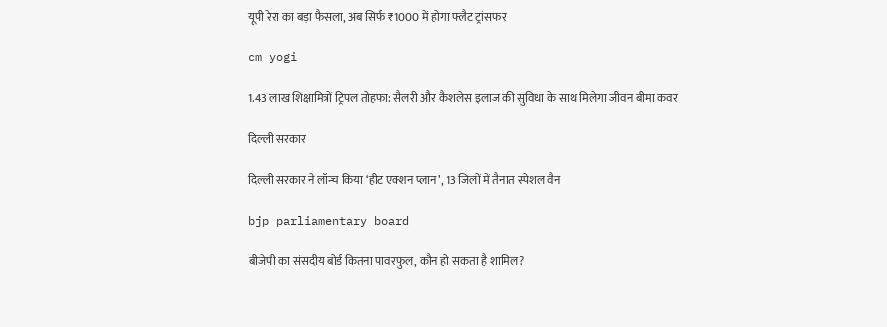यूपी रेरा का बड़ा फैसला, अब सिर्फ ₹1000 में होगा फ्लैट ट्रांसफर

cm yogi

1.43 लाख शिक्षामित्रों ट्रिपल तोहफा: सैलरी और कैशलेस इलाज की सुविधा के साथ मिलेगा जीवन बीमा कवर

दिल्ली सरकार

दिल्ली सरकार ने लॉन्च किया ‘हीट एक्शन प्लान’, 13 जिलों में तैनात स्पेशल वैन

bjp parliamentary board

बीजेपी का संसदीय बोर्ड कितना पावरफुल, कौन हो सकता है शामिल?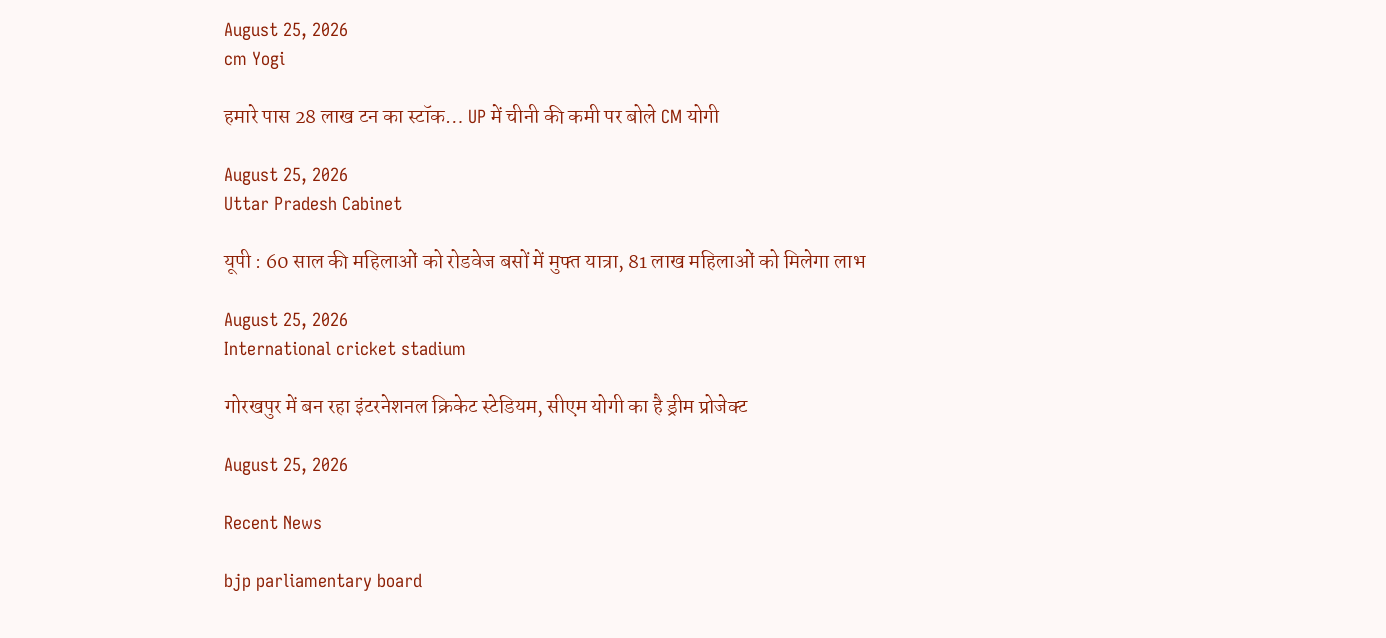August 25, 2026
cm Yogi

हमारे पास 28 लाख टन का स्टॉक… UP में चीनी की कमी पर बोले CM योगी

August 25, 2026
Uttar Pradesh Cabinet

यूपी : 60 साल की महिलाओं को रोडवेज बसों में मुफ्त यात्रा, 81 लाख महिलाओं को मिलेगा लाभ

August 25, 2026
International cricket stadium

गोरखपुर में बन रहा इंटरनेशनल क्रिकेट स्टेडियम, सीएम योगी का है ड्रीम प्रोजेक्ट

August 25, 2026

Recent News

bjp parliamentary board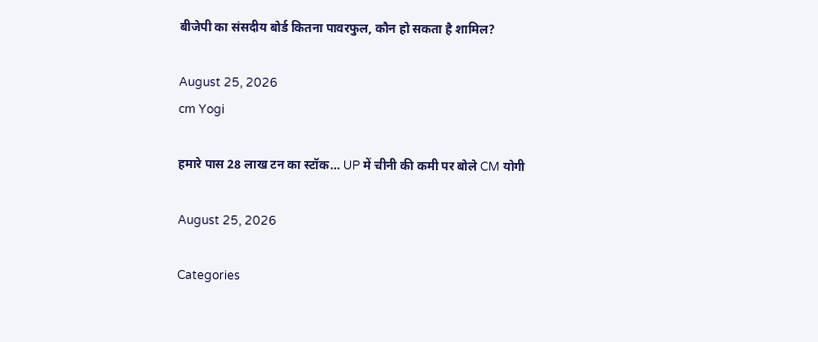बीजेपी का संसदीय बोर्ड कितना पावरफुल, कौन हो सकता है शामिल?

August 25, 2026
cm Yogi

हमारे पास 28 लाख टन का स्टॉक… UP में चीनी की कमी पर बोले CM योगी

August 25, 2026

Categories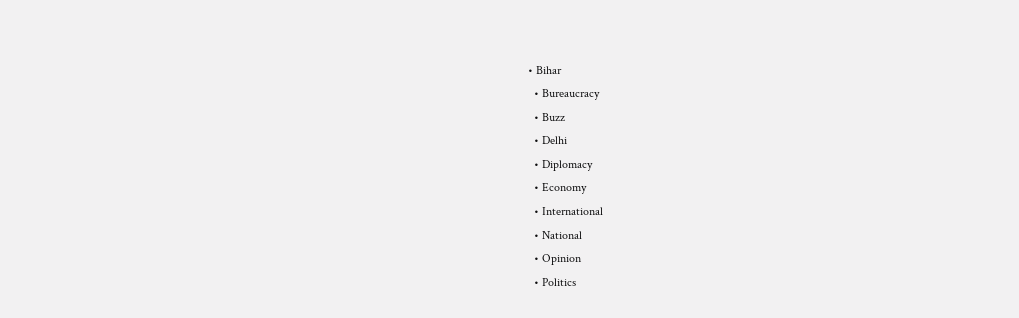• Bihar
  • Bureaucracy
  • Buzz
  • Delhi
  • Diplomacy
  • Economy
  • International
  • National
  • Opinion
  • Politics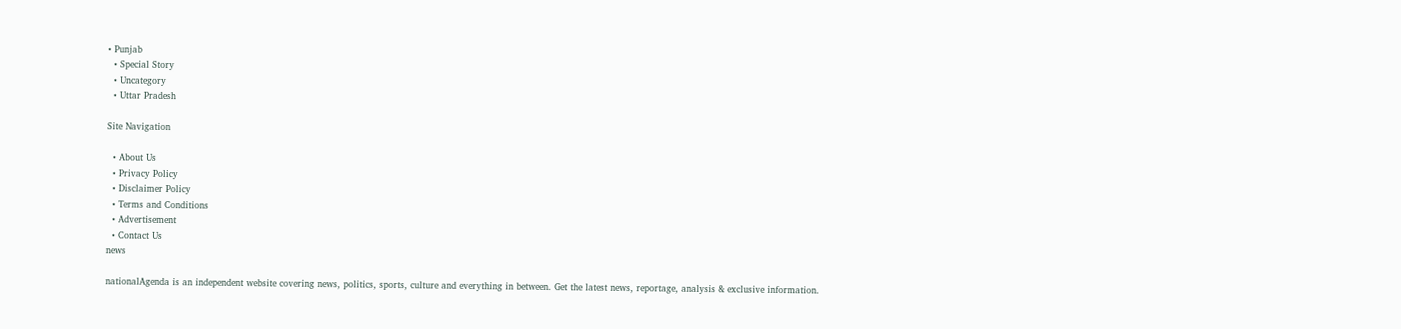• Punjab
  • Special Story
  • Uncategory
  • Uttar Pradesh

Site Navigation

  • About Us
  • Privacy Policy
  • Disclaimer Policy
  • Terms and Conditions
  • Advertisement
  • Contact Us
news

nationalAgenda is an independent website covering news, politics, sports, culture and everything in between. Get the latest news, reportage, analysis & exclusive information.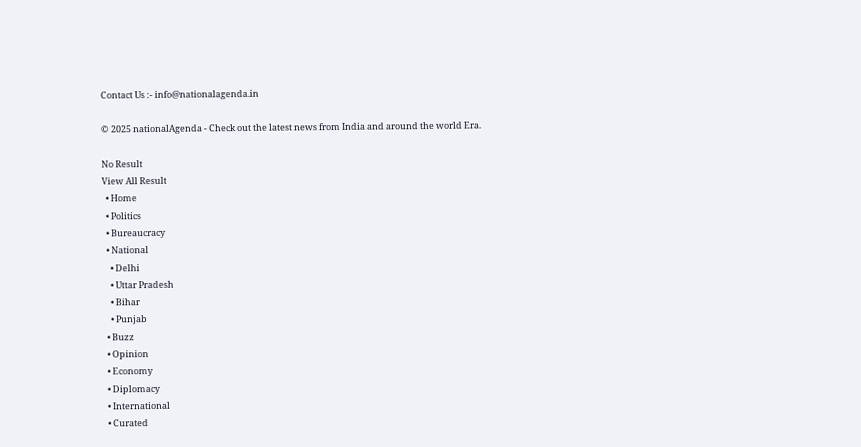Contact Us :- info@nationalagenda.in

© 2025 nationalAgenda - Check out the latest news from India and around the world Era.

No Result
View All Result
  • Home
  • Politics
  • Bureaucracy
  • National
    • Delhi
    • Uttar Pradesh
    • Bihar
    • Punjab
  • Buzz
  • Opinion
  • Economy
  • Diplomacy
  • International
  • Curated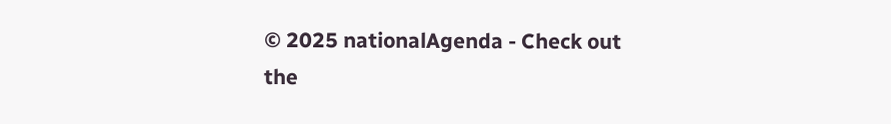© 2025 nationalAgenda - Check out the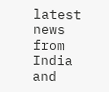latest news from India and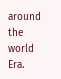around the world Era.